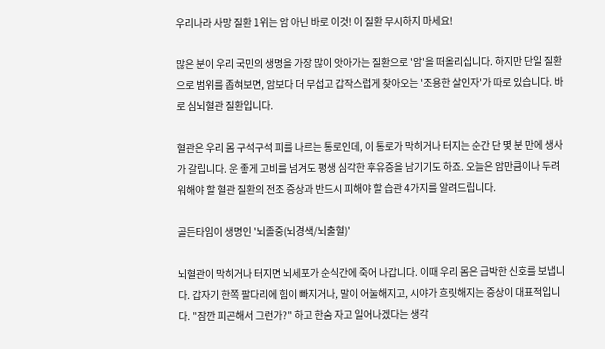우리나라 사망 질환 1위는 암 아닌 바로 이것! 이 질환 무시하지 마세요!

많은 분이 우리 국민의 생명을 가장 많이 앗아가는 질환으로 '암'을 떠올리십니다. 하지만 단일 질환으로 범위를 좁혀보면, 암보다 더 무섭고 갑작스럽게 찾아오는 '조용한 살인자'가 따로 있습니다. 바로 심뇌혈관 질환입니다.

혈관은 우리 몸 구석구석 피를 나르는 통로인데, 이 통로가 막히거나 터지는 순간 단 몇 분 만에 생사가 갈립니다. 운 좋게 고비를 넘겨도 평생 심각한 후유증을 남기기도 하죠. 오늘은 암만큼이나 두려워해야 할 혈관 질환의 전조 증상과 반드시 피해야 할 습관 4가지를 알려드립니다.

골든타임이 생명인 '뇌졸중(뇌경색/뇌출혈)'

뇌혈관이 막히거나 터지면 뇌세포가 순식간에 죽어 나갑니다. 이때 우리 몸은 급박한 신호를 보냅니다. 갑자기 한쪽 팔다리에 힘이 빠지거나, 말이 어눌해지고, 시야가 흐릿해지는 증상이 대표적입니다. "잠깐 피곤해서 그런가?" 하고 한숨 자고 일어나겠다는 생각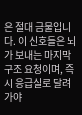은 절대 금물입니다. 이 신호들은 뇌가 보내는 마지막 구조 요청이며, 즉시 응급실로 달려가야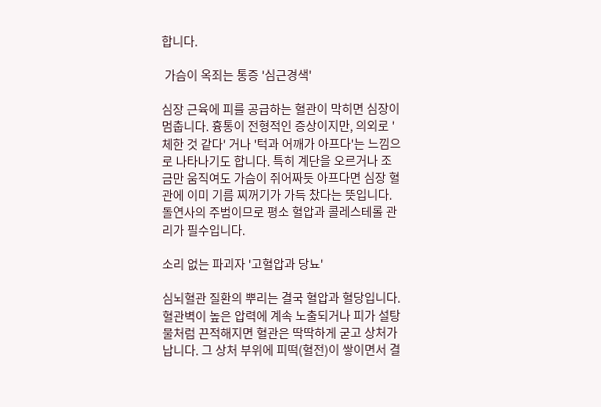합니다.

 가슴이 옥죄는 통증 '심근경색'

심장 근육에 피를 공급하는 혈관이 막히면 심장이 멈춥니다. 흉통이 전형적인 증상이지만, 의외로 '체한 것 같다' 거나 '턱과 어깨가 아프다'는 느낌으로 나타나기도 합니다. 특히 계단을 오르거나 조금만 움직여도 가슴이 쥐어짜듯 아프다면 심장 혈관에 이미 기름 찌꺼기가 가득 찼다는 뜻입니다. 돌연사의 주범이므로 평소 혈압과 콜레스테롤 관리가 필수입니다.

소리 없는 파괴자 '고혈압과 당뇨'

심뇌혈관 질환의 뿌리는 결국 혈압과 혈당입니다. 혈관벽이 높은 압력에 계속 노출되거나 피가 설탕물처럼 끈적해지면 혈관은 딱딱하게 굳고 상처가 납니다. 그 상처 부위에 피떡(혈전)이 쌓이면서 결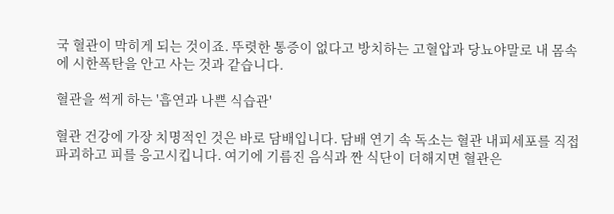국 혈관이 막히게 되는 것이죠. 뚜렷한 통증이 없다고 방치하는 고혈압과 당뇨야말로 내 몸속에 시한폭탄을 안고 사는 것과 같습니다.

혈관을 썩게 하는 '흡연과 나쁜 식습관'

혈관 건강에 가장 치명적인 것은 바로 담배입니다. 담배 연기 속 독소는 혈관 내피세포를 직접 파괴하고 피를 응고시킵니다. 여기에 기름진 음식과 짠 식단이 더해지면 혈관은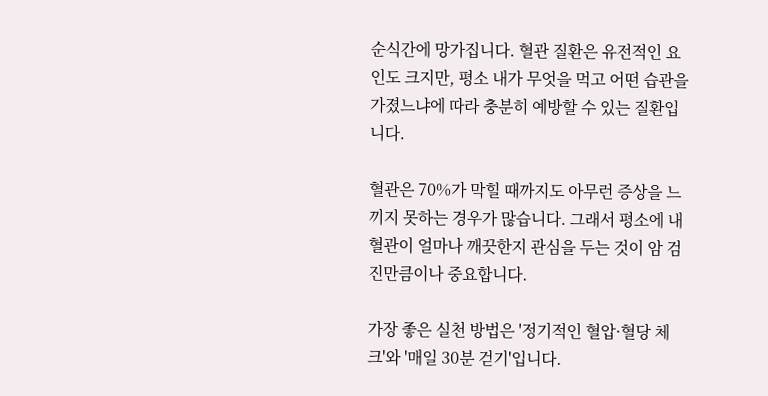순식간에 망가집니다. 혈관 질환은 유전적인 요인도 크지만, 평소 내가 무엇을 먹고 어떤 습관을 가졌느냐에 따라 충분히 예방할 수 있는 질환입니다.

혈관은 70%가 막힐 때까지도 아무런 증상을 느끼지 못하는 경우가 많습니다. 그래서 평소에 내 혈관이 얼마나 깨끗한지 관심을 두는 것이 암 검진만큼이나 중요합니다.

가장 좋은 실천 방법은 '정기적인 혈압·혈당 체크'와 '매일 30분 걷기'입니다.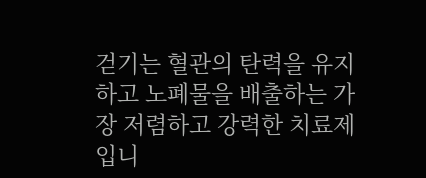걷기는 혈관의 탄력을 유지하고 노폐물을 배출하는 가장 저렴하고 강력한 치료제입니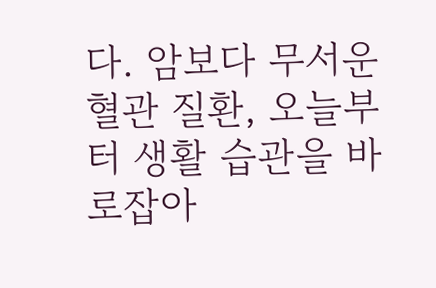다. 암보다 무서운 혈관 질환, 오늘부터 생활 습관을 바로잡아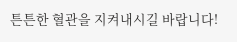튼튼한 혈관을 지켜내시길 바랍니다!